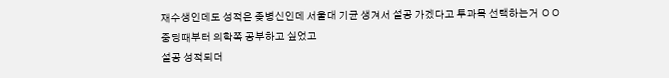재수생인데도 성적은 좆병신인데 서울대 기균 생겨서 설공 가겠다고 투과목 선택하는거 ㅇㅇ
중딩때부터 의학쪽 공부하고 싶었고
설공 성적되더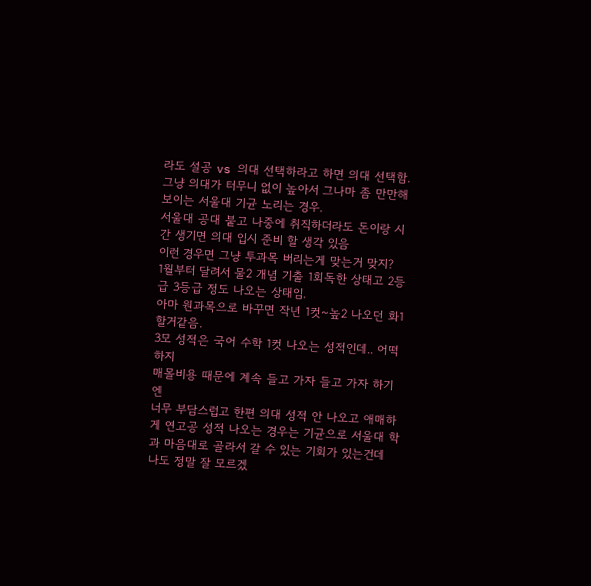라도 설공 vs 의대 선택하라고 하면 의대 선택함.
그냥 의대가 터무니 없이 높아서 그나마 좀 만만해보이는 서울대 기균 노리는 경우.
서울대 공대 붙고 나중에 취직하더라도 돈이랑 시간 생기면 의대 입시 준비 할 생각 있음
이런 경우면 그냥 투과목 버리는게 맞는거 맞지?
1월부터 달려서 물2 개념 기출 1회독한 상태고 2등급 3등급 정도 나오는 상태임.
아마 원과목으로 바꾸면 작년 1컷~높2 나오던 화1 할거같음.
3모 성적은 국어 수학 1컷 나오는 성적인데.. 어떡하지
매몰비용 때문에 계속 들고 가자 들고 가자 하기엔
너무 부담스럽고 한편 의대 성적 안 나오고 애매하게 연고공 성적 나오는 경우는 기균으로 서울대 학과 마음대로 골라서 갈 수 있는 기회가 있는건데
나도 정말 잘 모르겠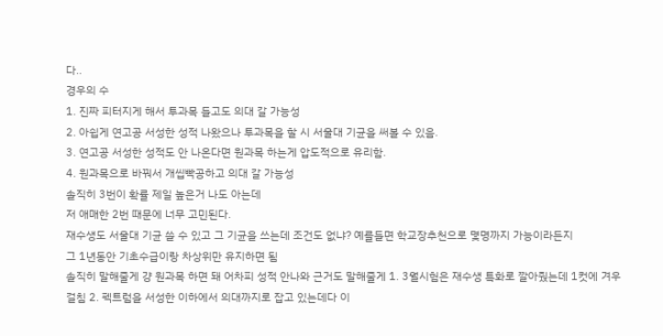다..
경우의 수
1. 진짜 피터지게 해서 투과목 들고도 의대 갈 가능성
2. 아쉽게 연고공 서성한 성적 나왔으나 투과목을 할 시 서울대 기균을 써볼 수 있음.
3. 연고공 서성한 성적도 안 나온다면 원과목 하는게 압도적으로 유리함.
4. 원과목으로 바꿔서 개씹빡공하고 의대 갈 가능성
솔직히 3번이 확률 제일 높은거 나도 아는데
저 애매한 2번 때문에 너무 고민된다.
재수생도 서울대 기균 쓸 수 있고 그 기균을 쓰는데 조건도 없냐? 예를들면 학교장추천으로 몇명까지 가능이라든지
그 1년동안 기초수급이랑 차상위만 유지하면 됨
솔직히 말해줄게 걍 원과목 하면 돼 어차피 성적 안나와 근거도 말해줄게 1. 3월시험은 재수생 특화로 깔아줬는데 1컷에 겨우 걸침 2. 펙트럼을 서성한 이하에서 의대까지로 잡고 있는데다 이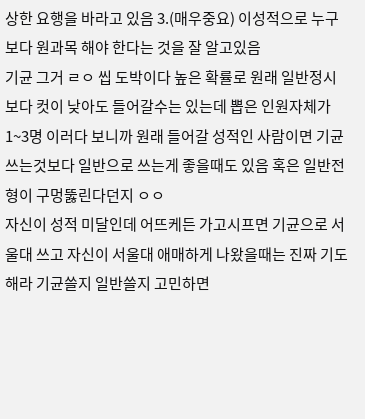상한 요행을 바라고 있음 3.(매우중요) 이성적으로 누구보다 원과목 해야 한다는 것을 잘 알고있음
기균 그거 ㄹㅇ 씹 도박이다 높은 확률로 원래 일반정시보다 컷이 낮아도 들어갈수는 있는데 뽑은 인원자체가 1~3명 이러다 보니까 원래 들어갈 성적인 사람이면 기균쓰는것보다 일반으로 쓰는게 좋을때도 있음 혹은 일반전형이 구멍뚫린다던지 ㅇㅇ
자신이 성적 미달인데 어뜨케든 가고시프면 기균으로 서울대 쓰고 자신이 서울대 애매하게 나왔을때는 진짜 기도해라 기균쓸지 일반쓸지 고민하면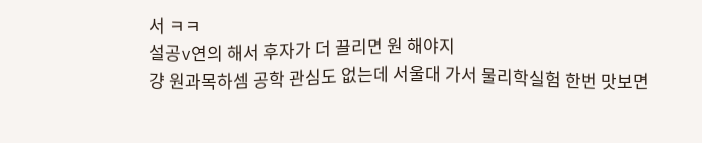서 ㅋㅋ
설공v연의 해서 후자가 더 끌리면 원 해야지
걍 원과목하셈 공학 관심도 없는데 서울대 가서 물리학실험 한번 맛보면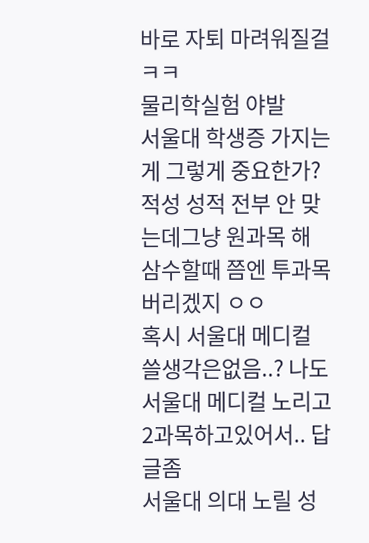바로 자퇴 마려워질걸 ㅋㅋ
물리학실험 야발
서울대 학생증 가지는게 그렇게 중요한가? 적성 성적 전부 안 맞는데그냥 원과목 해
삼수할때 쯤엔 투과목 버리겠지 ㅇㅇ
혹시 서울대 메디컬 쓸생각은없음..? 나도 서울대 메디컬 노리고 2과목하고있어서.. 답글좀
서울대 의대 노릴 성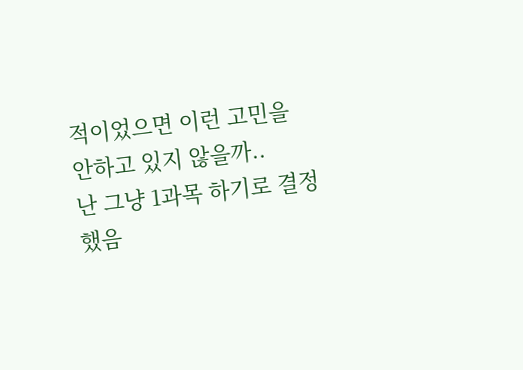적이었으면 이런 고민을 안하고 있지 않을까..
난 그냥 1과목 하기로 결정했음